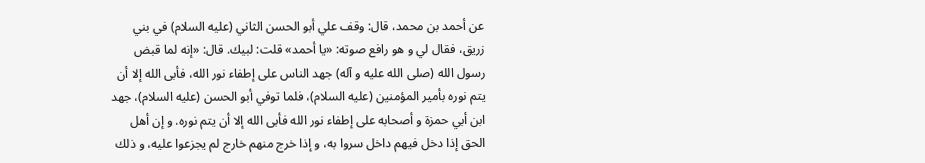عن أحمد بن محمد، قال: وقف علي أبو الحسن الثاني (عليه السلام) في بني زريق، فقال لي و هو رافع صوته: «يا أحمد» قلت: لبيك. قال: «إنه لما قبض رسول الله (صلى الله عليه و آله) جهد الناس على إطفاء نور الله، فأبى الله إلا أن يتم نوره بأمير المؤمنين (عليه السلام)، فلما توفي أبو الحسن (عليه السلام)، جهد ابن أبي حمزة و أصحابه على إطفاء نور الله فأبى الله إلا أن يتم نوره. و إن أهل الحق إذا دخل فيهم داخل سروا به، و إذا خرج منهم خارج لم يجزعوا عليه، و ذلك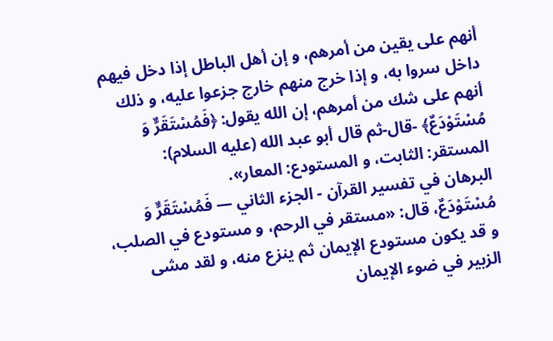أنهم على يقين من أمرهم، و إن أهل الباطل إذا دخل فيهم داخل سروا به، و إذا خرج منهم خارج جزعوا عليه، و ذلك أنهم على شك من أمرهم، إن الله يقول: ﴿فَمُسْتَقَرٌّ وَ مُسْتَوْدَعٌ﴾ -قال-ثم قال أبو عبد الله (عليه السلام): المستقر: الثابت، و المستودع: المعار».
البرهان في تفسير القرآن - الجزء الثاني — فَمُسْتَقَرٌّ وَ مُسْتَوْدَعٌ، قال: «مستقر في الرحم، و مستودع في الصلب، و قد يكون مستودع الإيمان ثم ينزع منه، و لقد مشى الزبير في ضوء الإيمان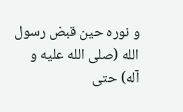و نوره حين قبض رسول الله (صلى الله عليه و آله) حتى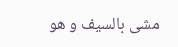مشى بالسيف و هو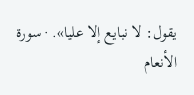يقول: لا نبايع إلا عليا». · سورة الأنعام